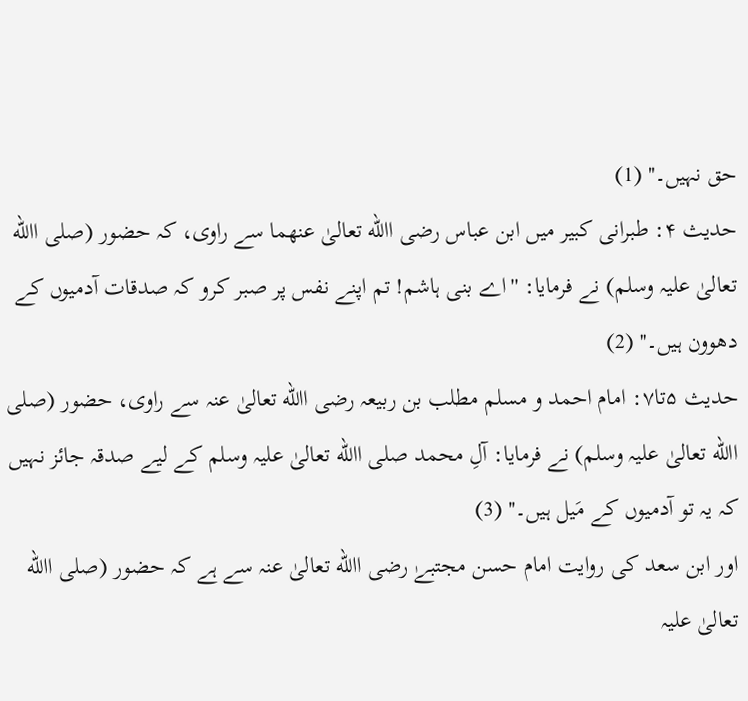حق نہیں۔'' (1)
حدیث ۴: طبرانی کبیر میں ابن عباس رضی االله تعالیٰ عنھما سے راوی، کہ حضور (صلی االله تعالیٰ علیہ وسلم) نے فرمایا: ''اے بنی ہاشم! تم اپنے نفس پر صبر کرو کہ صدقات آدمیوں کے دھوون ہیں۔'' (2)
حدیث ۵تا۷: امام احمد و مسلم مطلب بن ربیعہ رضی االله تعالیٰ عنہ سے راوی، حضور (صلی االله تعالیٰ علیہ وسلم) نے فرمایا: آلِ محمد صلی االله تعالیٰ علیہ وسلم کے لیے صدقہ جائز نہیں کہ یہ تو آدمیوں کے مَیل ہیں۔'' (3)
اور ابن سعد کی روایت امام حسن مجتبےٰ رضی االله تعالیٰ عنہ سے ہے کہ حضور (صلی االله تعالیٰ علیہ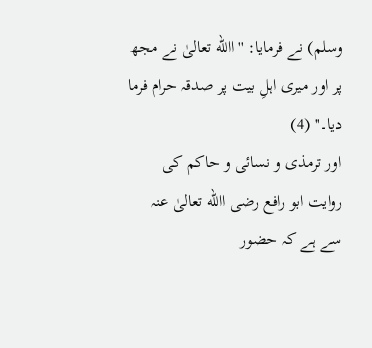وسلم) نے فرمایا: ''االله تعالیٰ نے مجھ پر اور میری اہلِ بیت پر صدقہ حرام فرما دیا۔'' (4)
اور ترمذی و نسائی و حاکم کی روایت ابو رافع رضی االله تعالیٰ عنہ سے ہے کہ حضور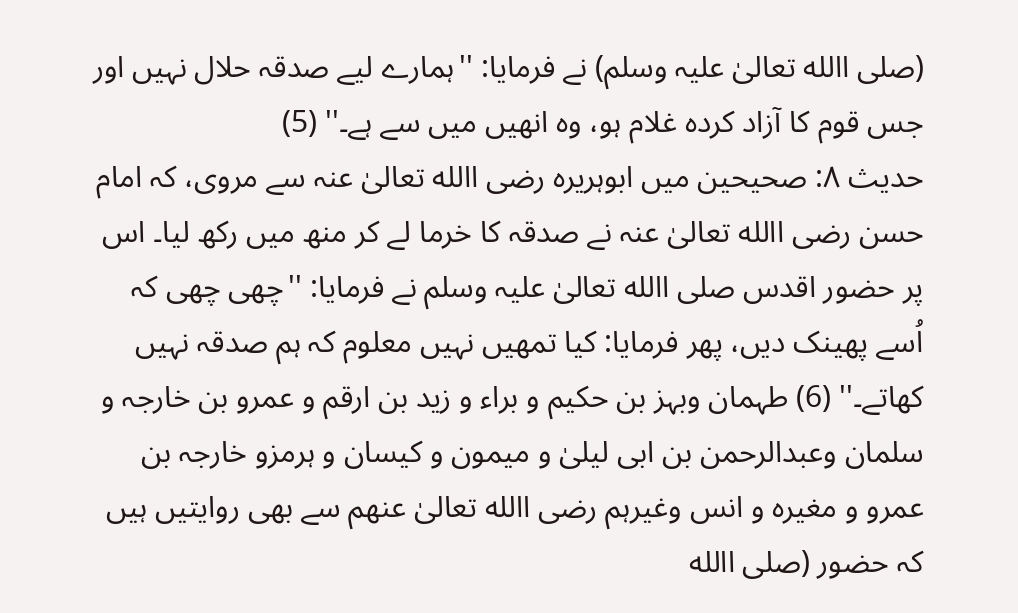(صلی االله تعالیٰ علیہ وسلم) نے فرمایا: ''ہمارے لیے صدقہ حلال نہیں اور جس قوم کا آزاد کردہ غلام ہو، وہ انھیں میں سے ہے۔'' (5)
حدیث ۸: صحیحین میں ابوہریرہ رضی االله تعالیٰ عنہ سے مروی، کہ امام حسن رضی االله تعالیٰ عنہ نے صدقہ کا خرما لے کر منھ میں رکھ لیا۔ اس پر حضور اقدس صلی االله تعالیٰ علیہ وسلم نے فرمایا: ''چھی چھی کہ اُسے پھینک دیں، پھر فرمایا: کیا تمھیں نہیں معلوم کہ ہم صدقہ نہیں کھاتے۔'' (6) طہمان وبہز بن حکیم و براء و زید بن ارقم و عمرو بن خارجہ و سلمان وعبدالرحمن بن ابی لیلیٰ و میمون و کیسان و ہرمزو خارجہ بن عمرو و مغیرہ و انس وغیرہم رضی االله تعالیٰ عنھم سے بھی روایتیں ہیں کہ حضور (صلی االله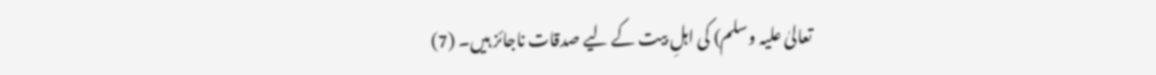تعالیٰ علیہ وسلم) کی اہلِ بیت کے لیے صدقات ناجائز ہیں۔ (7)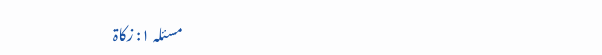مسئلہ ۱: زکاۃ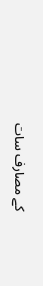کے مصارف سات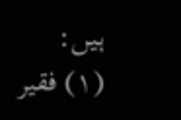ہیں:
(۱) فقیر